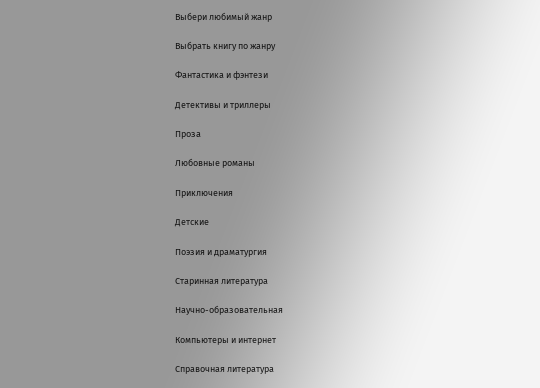Выбери любимый жанр

Выбрать книгу по жанру

Фантастика и фэнтези

Детективы и триллеры

Проза

Любовные романы

Приключения

Детские

Поэзия и драматургия

Старинная литература

Научно-образовательная

Компьютеры и интернет

Справочная литература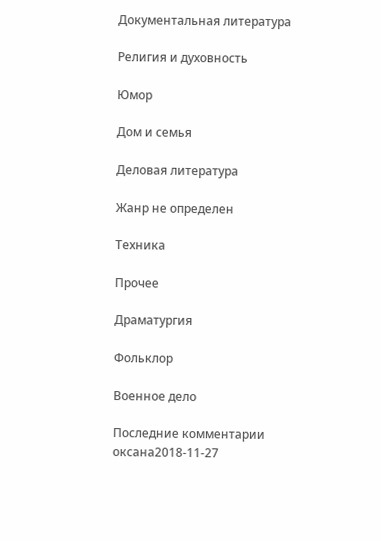Документальная литература

Религия и духовность

Юмор

Дом и семья

Деловая литература

Жанр не определен

Техника

Прочее

Драматургия

Фольклор

Военное дело

Последние комментарии
оксана2018-11-27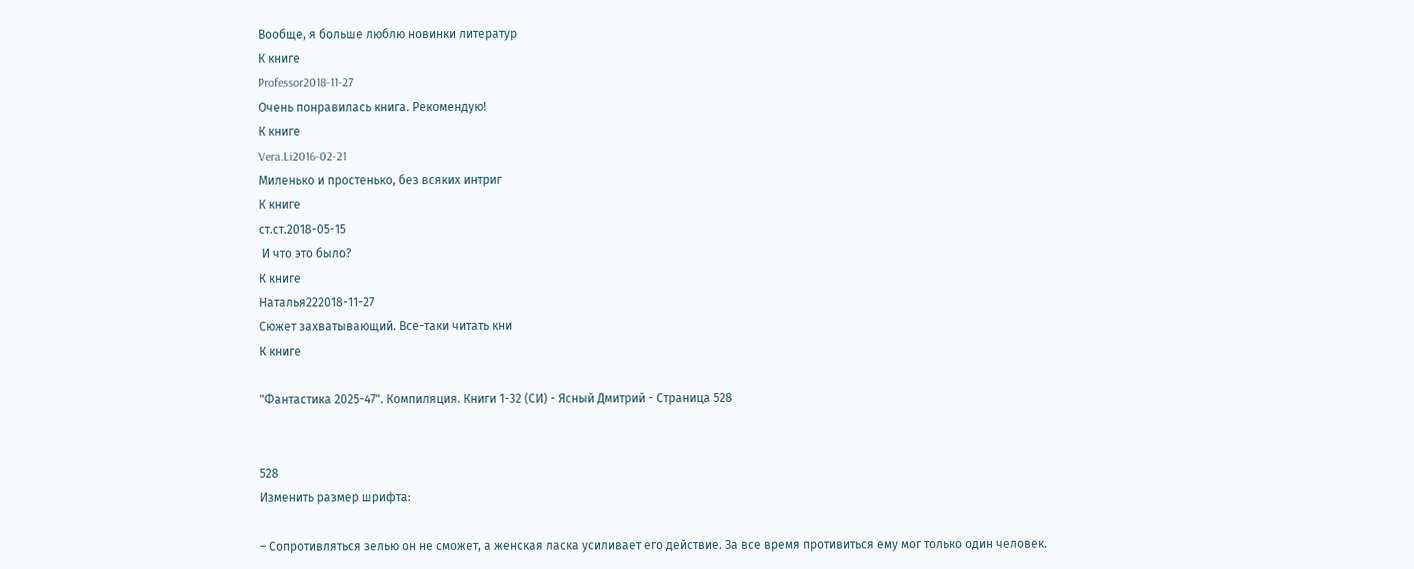Вообще, я больше люблю новинки литератур
К книге
Professor2018-11-27
Очень понравилась книга. Рекомендую!
К книге
Vera.Li2016-02-21
Миленько и простенько, без всяких интриг
К книге
ст.ст.2018-05-15
 И что это было?
К книге
Наталья222018-11-27
Сюжет захватывающий. Все-таки читать кни
К книге

"Фантастика 2025-47". Компиляция. Книги 1-32 (СИ) - Ясный Дмитрий - Страница 528


528
Изменить размер шрифта:

– Сопротивляться зелью он не сможет, а женская ласка усиливает его действие. За все время противиться ему мог только один человек.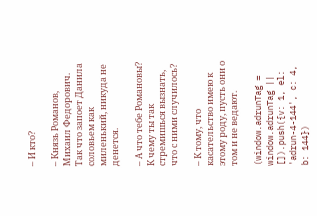– И кто?

– Князь Романов, Михаил Федорович. Так что запоет Данила соловьем как миленький, никуда не денется.

– А что тебе Романовы? К чему ты так стремишься вызнать, что с ними случилось?

– К тому, что касательство имею к этому роду, пусть они о том и не ведают.

(window.adrunTag = window.adrunTag || []).push({v: 1, el: 'adrun-4-144', c: 4, b: 144})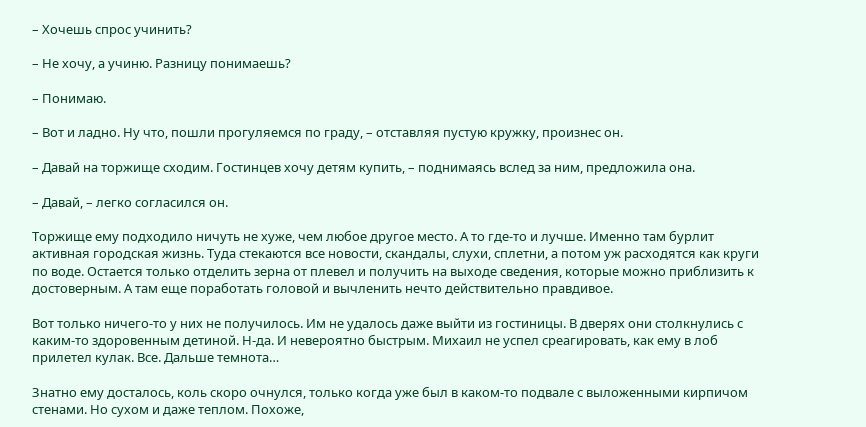– Хочешь спрос учинить?

– Не хочу, а учиню. Разницу понимаешь?

– Понимаю.

– Вот и ладно. Ну что, пошли прогуляемся по граду, – отставляя пустую кружку, произнес он.

– Давай на торжище сходим. Гостинцев хочу детям купить, – поднимаясь вслед за ним, предложила она.

– Давай, – легко согласился он.

Торжище ему подходило ничуть не хуже, чем любое другое место. А то где-то и лучше. Именно там бурлит активная городская жизнь. Туда стекаются все новости, скандалы, слухи, сплетни, а потом уж расходятся как круги по воде. Остается только отделить зерна от плевел и получить на выходе сведения, которые можно приблизить к достоверным. А там еще поработать головой и вычленить нечто действительно правдивое.

Вот только ничего-то у них не получилось. Им не удалось даже выйти из гостиницы. В дверях они столкнулись с каким-то здоровенным детиной. Н-да. И невероятно быстрым. Михаил не успел среагировать, как ему в лоб прилетел кулак. Все. Дальше темнота…

Знатно ему досталось, коль скоро очнулся, только когда уже был в каком-то подвале с выложенными кирпичом стенами. Но сухом и даже теплом. Похоже,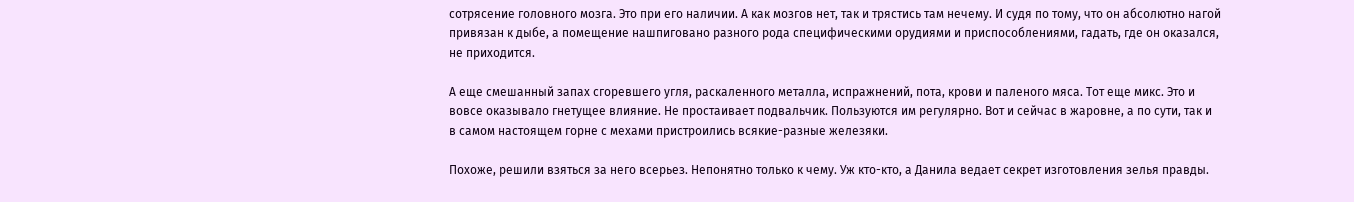сотрясение головного мозга. Это при его наличии. А как мозгов нет, так и трястись там нечему. И судя по тому, что он абсолютно нагой привязан к дыбе, а помещение нашпиговано разного рода специфическими орудиями и приспособлениями, гадать, где он оказался, не приходится.

А еще смешанный запах сгоревшего угля, раскаленного металла, испражнений, пота, крови и паленого мяса. Тот еще микс. Это и вовсе оказывало гнетущее влияние. Не простаивает подвальчик. Пользуются им регулярно. Вот и сейчас в жаровне, а по сути, так и в самом настоящем горне с мехами пристроились всякие-разные железяки.

Похоже, решили взяться за него всерьез. Непонятно только к чему. Уж кто-кто, а Данила ведает секрет изготовления зелья правды.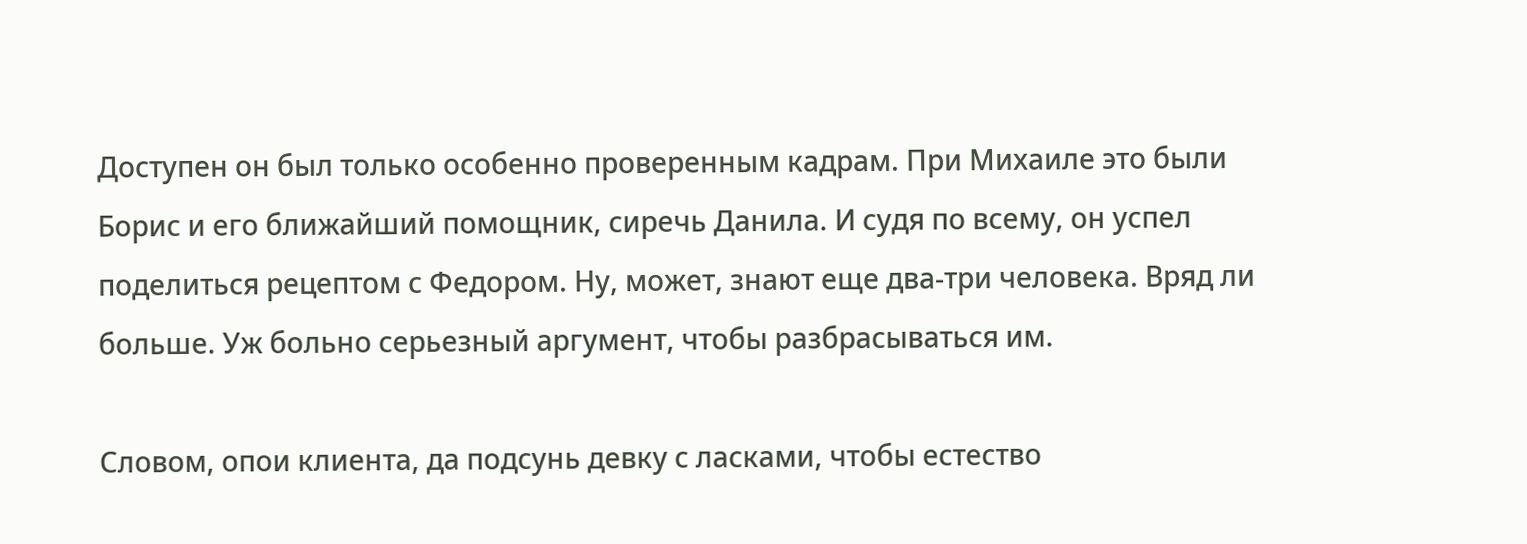Доступен он был только особенно проверенным кадрам. При Михаиле это были Борис и его ближайший помощник, сиречь Данила. И судя по всему, он успел поделиться рецептом с Федором. Ну, может, знают еще два-три человека. Вряд ли больше. Уж больно серьезный аргумент, чтобы разбрасываться им.

Словом, опои клиента, да подсунь девку с ласками, чтобы естество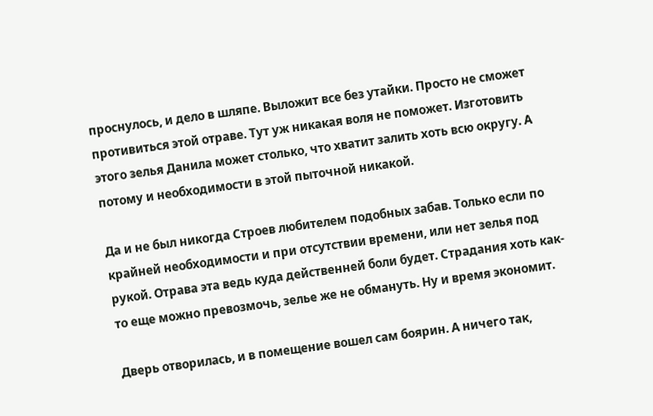проснулось, и дело в шляпе. Выложит все без утайки. Просто не сможет противиться этой отраве. Тут уж никакая воля не поможет. Изготовить этого зелья Данила может столько, что хватит залить хоть всю округу. А потому и необходимости в этой пыточной никакой.

Да и не был никогда Строев любителем подобных забав. Только если по крайней необходимости и при отсутствии времени, или нет зелья под рукой. Отрава эта ведь куда действенней боли будет. Страдания хоть как-то еще можно превозмочь, зелье же не обмануть. Ну и время экономит.

Дверь отворилась, и в помещение вошел сам боярин. А ничего так,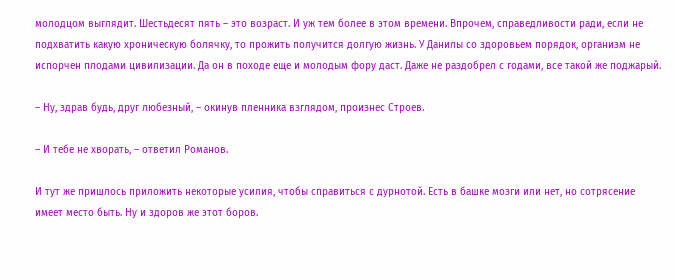молодцом выглядит. Шестьдесят пять – это возраст. И уж тем более в этом времени. Впрочем, справедливости ради, если не подхватить какую хроническую болячку, то прожить получится долгую жизнь. У Данилы со здоровьем порядок, организм не испорчен плодами цивилизации. Да он в походе еще и молодым фору даст. Даже не раздобрел с годами, все такой же поджарый.

– Ну, здрав будь, друг любезный, – окинув пленника взглядом, произнес Строев.

– И тебе не хворать, – ответил Романов.

И тут же пришлось приложить некоторые усилия, чтобы справиться с дурнотой. Есть в башке мозги или нет, но сотрясение имеет место быть. Ну и здоров же этот боров.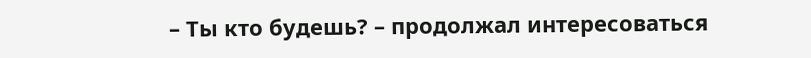– Ты кто будешь? – продолжал интересоваться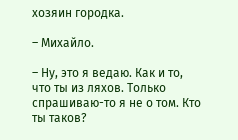хозяин городка.

– Михайло.

– Ну, это я ведаю. Как и то, что ты из ляхов. Только спрашиваю-то я не о том. Кто ты таков?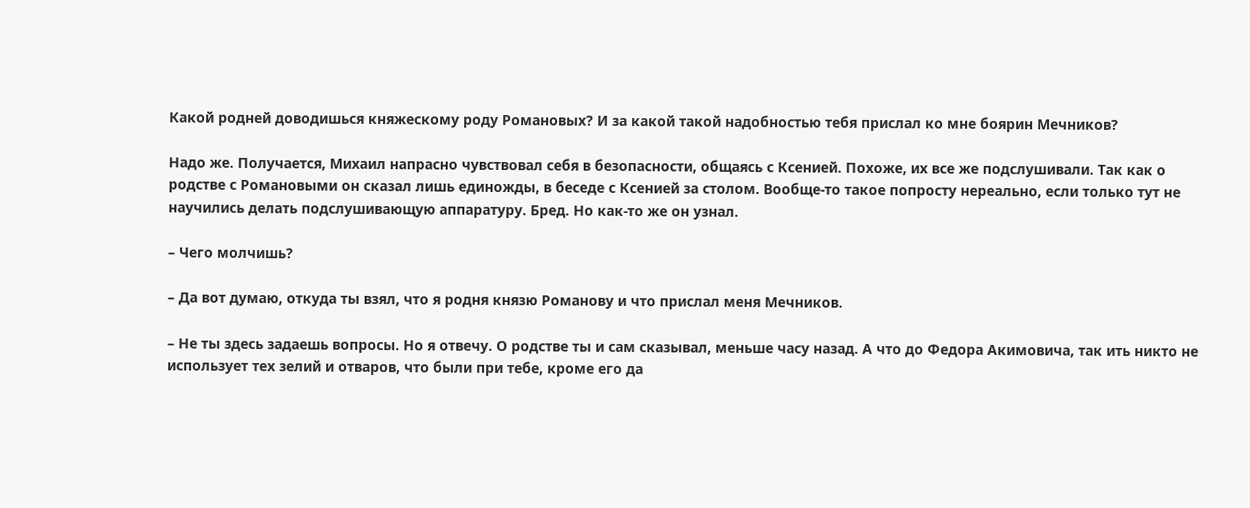Какой родней доводишься княжескому роду Романовых? И за какой такой надобностью тебя прислал ко мне боярин Мечников?

Надо же. Получается, Михаил напрасно чувствовал себя в безопасности, общаясь с Ксенией. Похоже, их все же подслушивали. Так как о родстве с Романовыми он сказал лишь единожды, в беседе с Ксенией за столом. Вообще-то такое попросту нереально, если только тут не научились делать подслушивающую аппаратуру. Бред. Но как-то же он узнал.

– Чего молчишь?

– Да вот думаю, откуда ты взял, что я родня князю Романову и что прислал меня Мечников.

– Не ты здесь задаешь вопросы. Но я отвечу. О родстве ты и сам сказывал, меньше часу назад. А что до Федора Акимовича, так ить никто не использует тех зелий и отваров, что были при тебе, кроме его да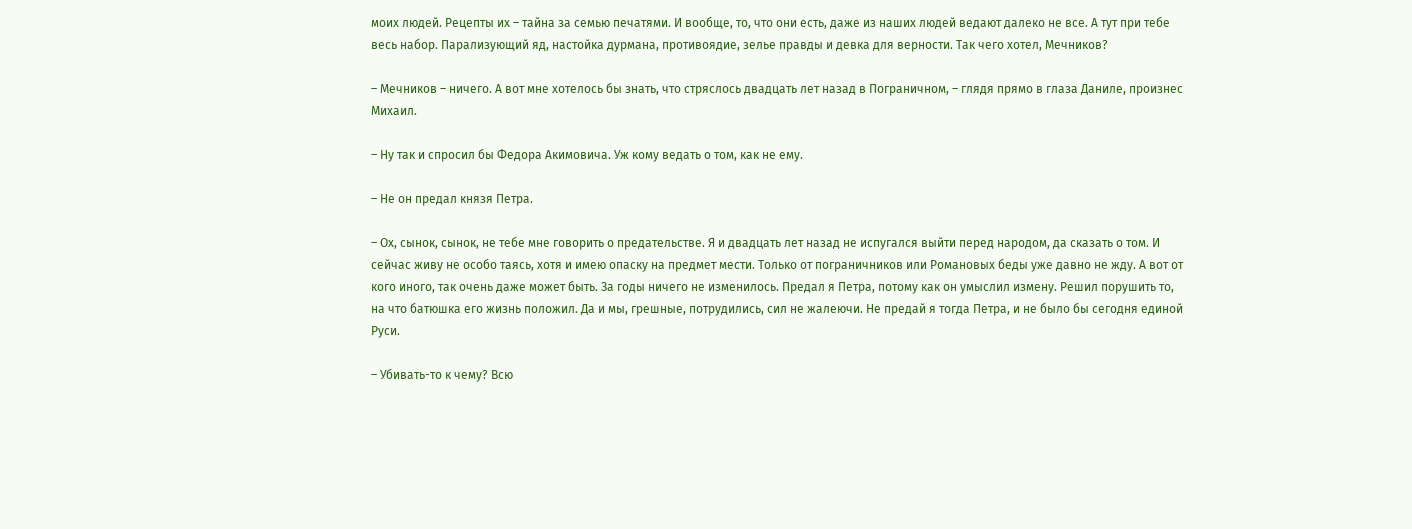моих людей. Рецепты их – тайна за семью печатями. И вообще, то, что они есть, даже из наших людей ведают далеко не все. А тут при тебе весь набор. Парализующий яд, настойка дурмана, противоядие, зелье правды и девка для верности. Так чего хотел, Мечников?

– Мечников – ничего. А вот мне хотелось бы знать, что стряслось двадцать лет назад в Пограничном, – глядя прямо в глаза Даниле, произнес Михаил.

– Ну так и спросил бы Федора Акимовича. Уж кому ведать о том, как не ему.

– Не он предал князя Петра.

– Ох, сынок, сынок, не тебе мне говорить о предательстве. Я и двадцать лет назад не испугался выйти перед народом, да сказать о том. И сейчас живу не особо таясь, хотя и имею опаску на предмет мести. Только от пограничников или Романовых беды уже давно не жду. А вот от кого иного, так очень даже может быть. За годы ничего не изменилось. Предал я Петра, потому как он умыслил измену. Решил порушить то, на что батюшка его жизнь положил. Да и мы, грешные, потрудились, сил не жалеючи. Не предай я тогда Петра, и не было бы сегодня единой Руси.

– Убивать-то к чему? Всю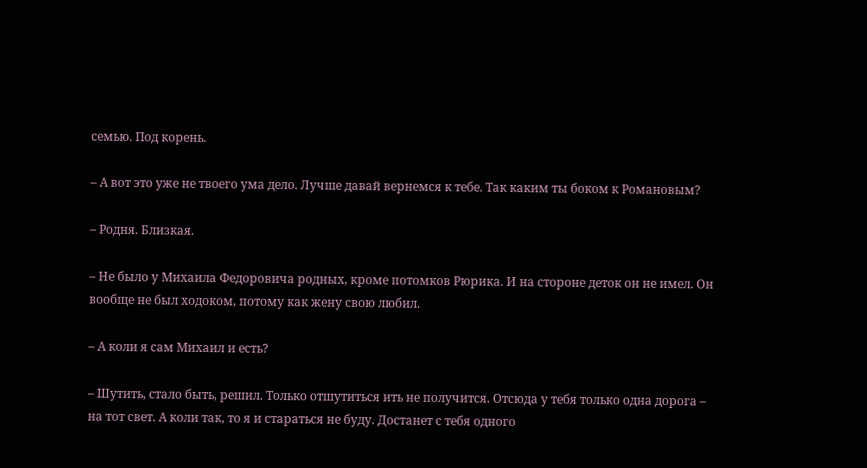семью. Под корень.

– А вот это уже не твоего ума дело. Лучше давай вернемся к тебе. Так каким ты боком к Романовым?

– Родня. Близкая.

– Не было у Михаила Федоровича родных, кроме потомков Рюрика. И на стороне деток он не имел. Он вообще не был ходоком, потому как жену свою любил.

– А коли я сам Михаил и есть?

– Шутить, стало быть, решил. Только отшутиться ить не получится. Отсюда у тебя только одна дорога – на тот свет. А коли так, то я и стараться не буду. Достанет с тебя одного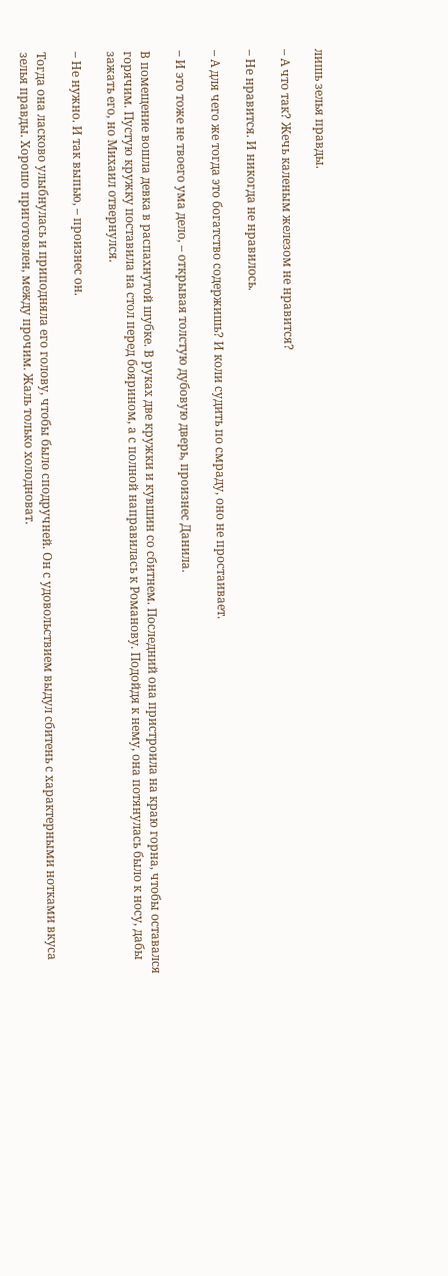лишь зелья правды.

– А что так? Жечь каленым железом не нравится?

– Не нравится. И никогда не нравилось.

– А для чего же тогда это богатство содержишь? И коли судить по смраду, оно не простаивает.

– И это тоже не твоего ума дело, – открывая толстую дубовую дверь, произнес Данила.

В помещение вошла девка в распахнутой шубке. В руках две кружки и кувшин со сбитнем. Последний она пристроила на краю горна, чтобы оставался горячим. Пустую кружку поставила на стол перед боярином, а с полной направилась к Романову. Подойдя к нему, она потянулась было к носу, дабы зажать его, но Михаил отвернулся.

– Не нужно. И так выпью, – произнес он.

Тогда она ласково улыбнулась и приподняла его голову, чтобы было сподручней. Он с удовольствием выдул сбитень с характерными нотками вкуса зелья правды. Хорошо приготовлен, между прочим. Жаль только холодноват.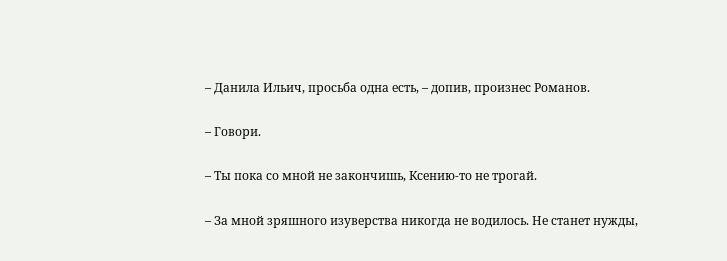– Данила Ильич, просьба одна есть, – допив, произнес Романов.

– Говори.

– Ты пока со мной не закончишь, Ксению-то не трогай.

– За мной зряшного изуверства никогда не водилось. Не станет нужды,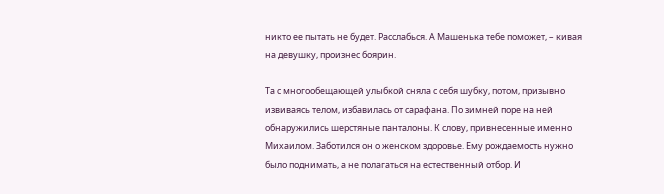никто ее пытать не будет. Расслабься. А Машенька тебе поможет, – кивая на девушку, произнес боярин.

Та с многообещающей улыбкой сняла с себя шубку, потом, призывно извиваясь телом, избавилась от сарафана. По зимней поре на ней обнаружились шерстяные панталоны. К слову, привнесенные именно Михаилом. Заботился он о женском здоровье. Ему рождаемость нужно было поднимать, а не полагаться на естественный отбор. И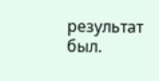результат был.